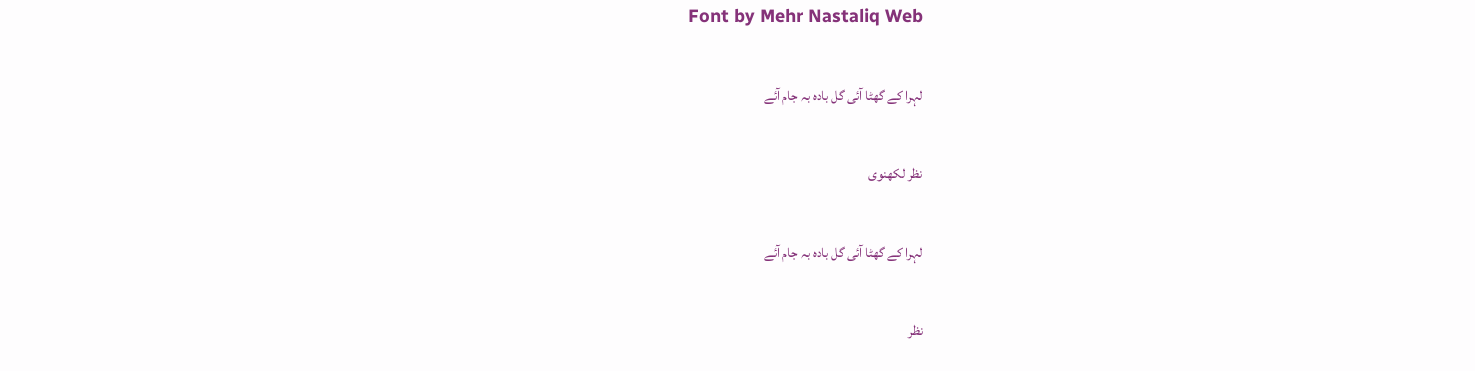Font by Mehr Nastaliq Web

لہرا کے گھٹا آئی گل بادہ بہ جام آئے

نظر لکھنوی

لہرا کے گھٹا آئی گل بادہ بہ جام آئے

نظر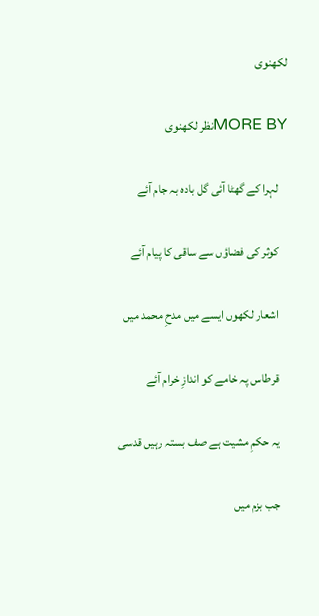لکھنوی

MORE BYنظر لکھنوی

    لہرا کے گھٹا آئی گل بادہ بہ جام آئے

    کوثر کی فضاؤں سے ساقی کا پیام آئے

    اشعار لکھوں ایسے میں مدحِ محمد میں

    قرطاس پہ خامے کو اندازِ خرام آئے

    یہ حکمِ مشیت ہے صف بستہ رہیں قدسی

    جب بزم میں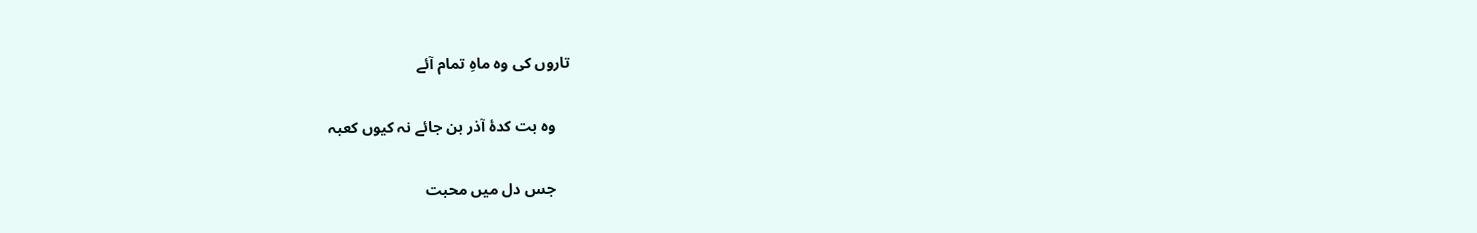تاروں کی وہ ماہِ تمام آئے

    وہ بت کدۂ آذر بن جائے نہ کیوں کعبہ

    جس دل میں محبت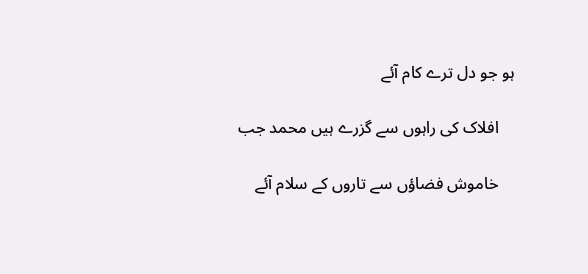ہو جو دل ترے کام آئے

    افلاک کی راہوں سے گزرے ہیں محمد جب

    خاموش فضاؤں سے تاروں کے سلام آئے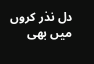دل نذر کروں میں بھی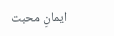ایمانِ محبت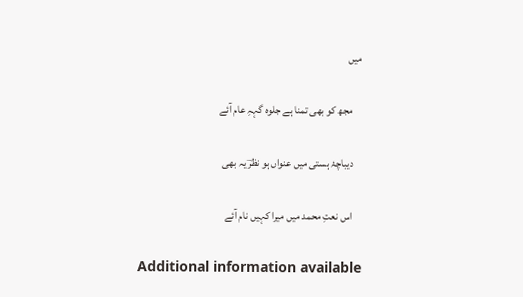میں

    مجھ کو بھی تمنا ہے جلوہ گہہِ عام آئے

    دیباچۂ ہستی میں عنواں ہو نظرؔ یہ بھی

    اس نعتِ محمد میں میرا کہیں نام آئے

    Additional information available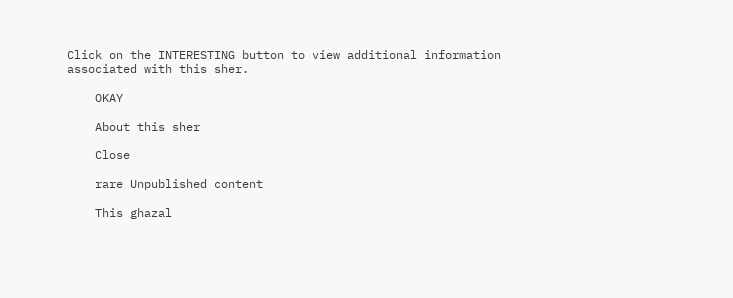Click on the INTERESTING button to view additional information associated with this sher.

    OKAY

    About this sher

    Close

    rare Unpublished content

    This ghazal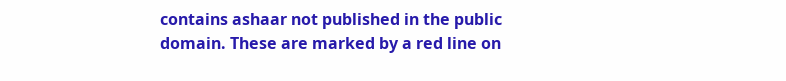contains ashaar not published in the public domain. These are marked by a red line on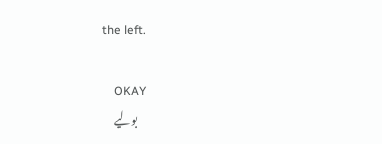the left.

    OKAY
    بولیے